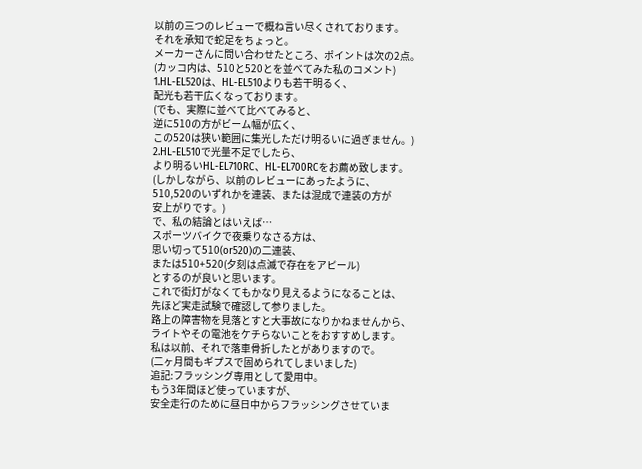以前の三つのレビューで概ね言い尽くされております。
それを承知で蛇足をちょっと。
メーカーさんに問い合わせたところ、ポイントは次の2点。
(カッコ内は、510と520とを並べてみた私のコメント)
1.HL-EL520は、HL-EL510よりも若干明るく、
配光も若干広くなっております。
(でも、実際に並べて比べてみると、
逆に510の方がビーム幅が広く、
この520は狭い範囲に集光しただけ明るいに過ぎません。)
2.HL-EL510で光量不足でしたら、
より明るいHL-EL710RC、HL-EL700RCをお薦め致します。
(しかしながら、以前のレビューにあったように、
510,520のいずれかを連装、または混成で連装の方が
安上がりです。)
で、私の結論とはいえば…
スポーツバイクで夜乗りなさる方は、
思い切って510(or520)の二連装、
または510+520(夕刻は点滅で存在をアピール)
とするのが良いと思います。
これで街灯がなくてもかなり見えるようになることは、
先ほど実走試験で確認して参りました。
路上の障害物を見落とすと大事故になりかねませんから、
ライトやその電池をケチらないことをおすすめします。
私は以前、それで落車骨折したとがありますので。
(二ヶ月間もギプスで固められてしまいました)
追記:フラッシング専用として愛用中。
もう3年間ほど使っていますが、
安全走行のために昼日中からフラッシングさせていま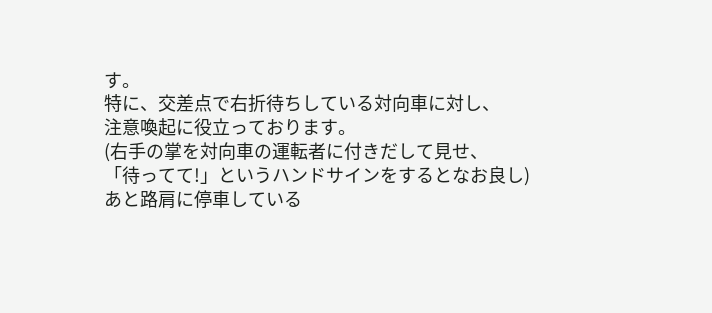す。
特に、交差点で右折待ちしている対向車に対し、
注意喚起に役立っております。
(右手の掌を対向車の運転者に付きだして見せ、
「待ってて!」というハンドサインをするとなお良し)
あと路肩に停車している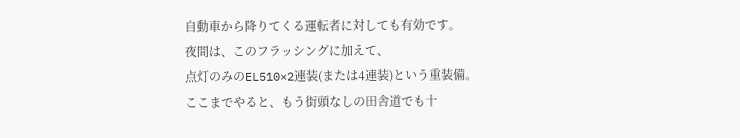自動車から降りてくる運転者に対しても有効です。
夜間は、このフラッシングに加えて、
点灯のみのEL510×2連装(または4連装)という重装備。
ここまでやると、もう街頭なしの田舎道でも十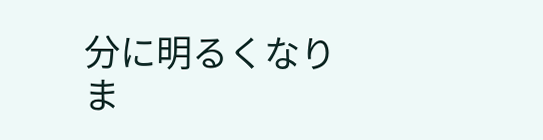分に明るくなりま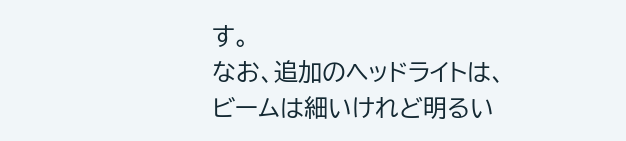す。
なお、追加のヘッドライトは、
ビームは細いけれど明るい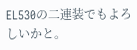EL530の二連装でもよろしいかと。